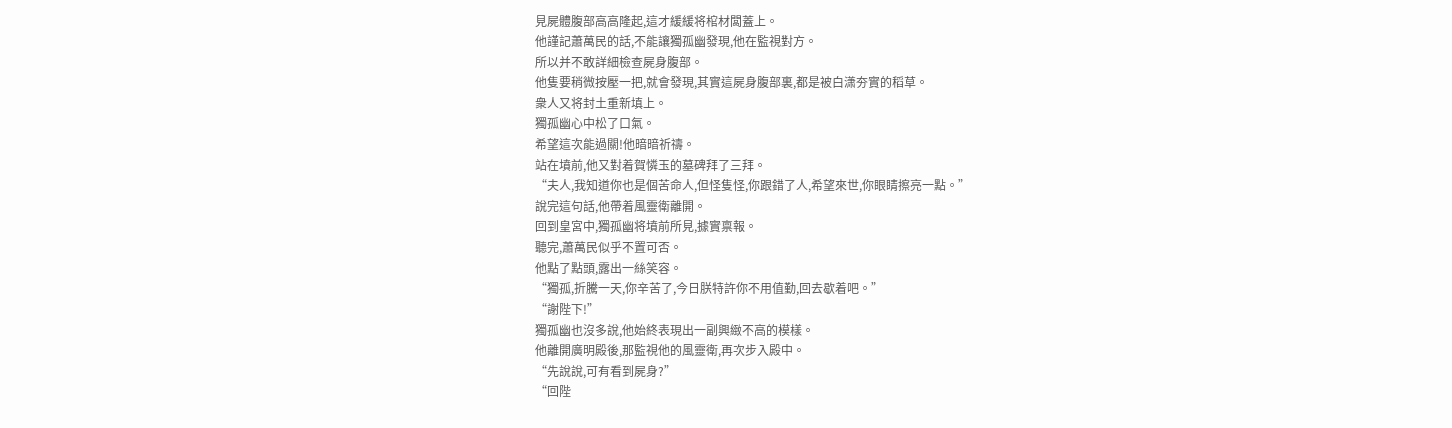見屍體腹部高高隆起,這才緩緩将棺材闆蓋上。
他謹記蕭萬民的話,不能讓獨孤幽發現,他在監視對方。
所以并不敢詳細檢查屍身腹部。
他隻要稍微按壓一把,就會發現,其實這屍身腹部裏,都是被白潇夯實的稻草。
衆人又将封土重新填上。
獨孤幽心中松了口氣。
希望這次能過關!他暗暗祈禱。
站在墳前,他又對着賀憐玉的墓碑拜了三拜。
“夫人,我知道你也是個苦命人,但怪隻怪,你跟錯了人,希望來世,你眼睛擦亮一點。”
說完這句話,他帶着風靈衛離開。
回到皇宮中,獨孤幽将墳前所見,據實禀報。
聽完,蕭萬民似乎不置可否。
他點了點頭,露出一絲笑容。
“獨孤,折騰一天,你辛苦了,今日朕特許你不用值勤,回去歇着吧。”
“謝陛下!”
獨孤幽也沒多說,他始終表現出一副興緻不高的模樣。
他離開廣明殿後,那監視他的風靈衛,再次步入殿中。
“先說說,可有看到屍身?”
“回陛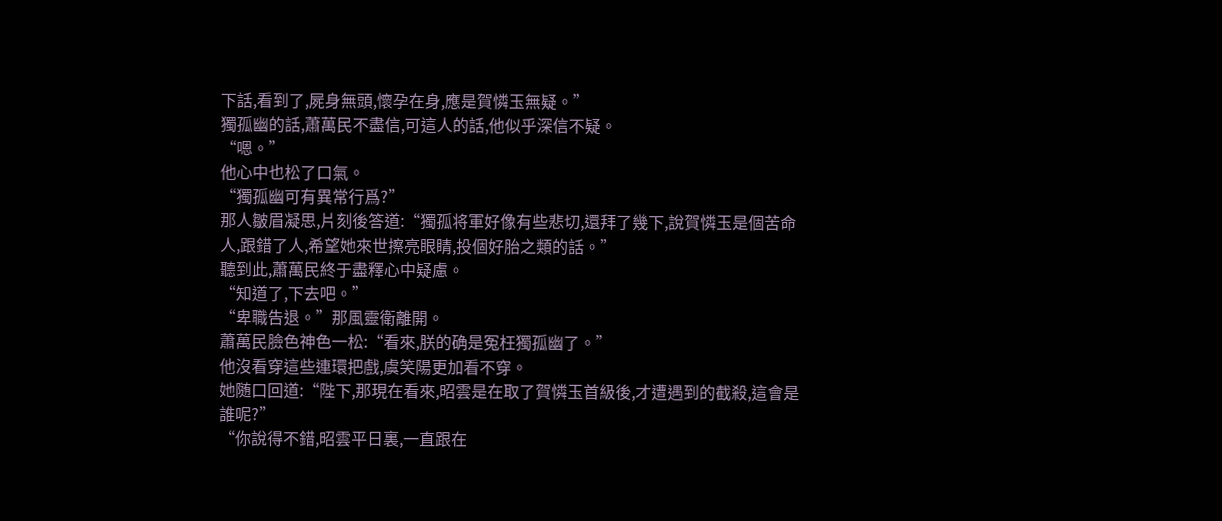下話,看到了,屍身無頭,懷孕在身,應是賀憐玉無疑。”
獨孤幽的話,蕭萬民不盡信,可這人的話,他似乎深信不疑。
“嗯。”
他心中也松了口氣。
“獨孤幽可有異常行爲?”
那人皺眉凝思,片刻後答道:“獨孤将軍好像有些悲切,還拜了幾下,說賀憐玉是個苦命人,跟錯了人,希望她來世擦亮眼睛,投個好胎之類的話。”
聽到此,蕭萬民終于盡釋心中疑慮。
“知道了,下去吧。”
“卑職告退。”那風靈衛離開。
蕭萬民臉色神色一松:“看來,朕的确是冤枉獨孤幽了。”
他沒看穿這些連環把戲,虞笑陽更加看不穿。
她随口回道:“陛下,那現在看來,昭雲是在取了賀憐玉首級後,才遭遇到的截殺,這會是誰呢?”
“你說得不錯,昭雲平日裏,一直跟在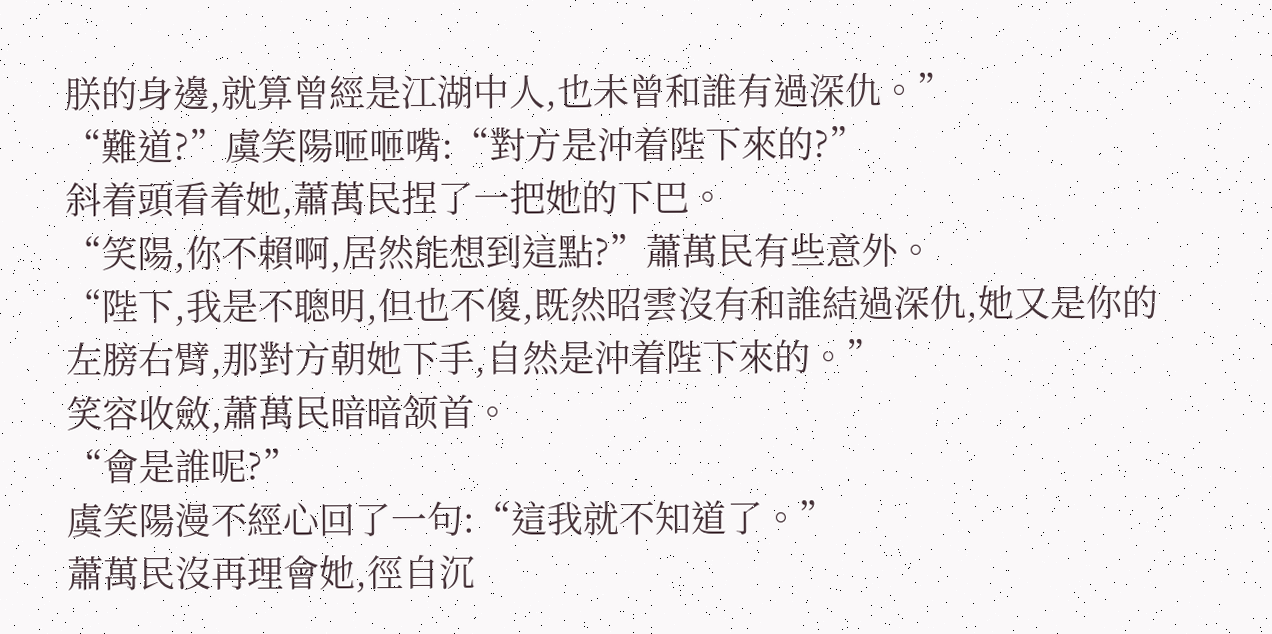朕的身邊,就算曾經是江湖中人,也未曾和誰有過深仇。”
“難道?”虞笑陽咂咂嘴:“對方是沖着陛下來的?”
斜着頭看着她,蕭萬民捏了一把她的下巴。
“笑陽,你不賴啊,居然能想到這點?”蕭萬民有些意外。
“陛下,我是不聰明,但也不傻,既然昭雲沒有和誰結過深仇,她又是你的左膀右臂,那對方朝她下手,自然是沖着陛下來的。”
笑容收斂,蕭萬民暗暗颔首。
“會是誰呢?”
虞笑陽漫不經心回了一句:“這我就不知道了。”
蕭萬民沒再理會她,徑自沉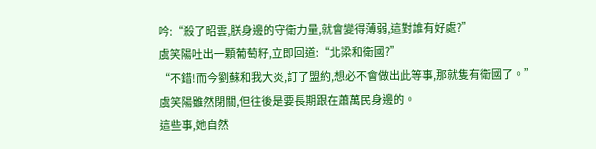吟:“殺了昭雲,朕身邊的守衛力量,就會變得薄弱,這對誰有好處?”
虞笑陽吐出一顆葡萄籽,立即回道:“北梁和衛國?”
“不錯!而今劉蘇和我大炎,訂了盟約,想必不會做出此等事,那就隻有衛國了。”
虞笑陽雖然閉關,但往後是要長期跟在蕭萬民身邊的。
這些事,她自然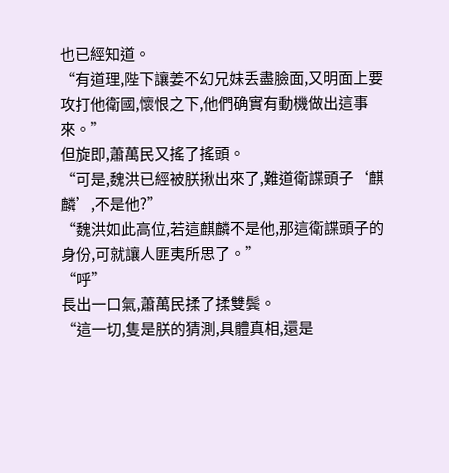也已經知道。
“有道理,陛下讓姜不幻兄妹丢盡臉面,又明面上要攻打他衛國,懷恨之下,他們确實有動機做出這事來。”
但旋即,蕭萬民又搖了搖頭。
“可是,魏洪已經被朕揪出來了,難道衛諜頭子‘麒麟’,不是他?”
“魏洪如此高位,若這麒麟不是他,那這衛諜頭子的身份,可就讓人匪夷所思了。”
“呼”
長出一口氣,蕭萬民揉了揉雙鬓。
“這一切,隻是朕的猜測,具體真相,還是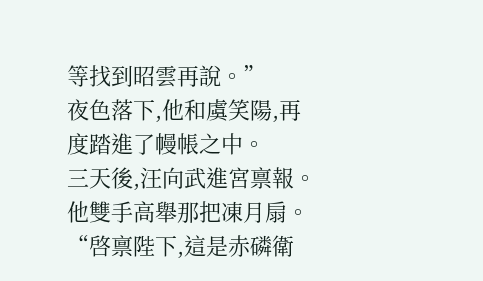等找到昭雲再說。”
夜色落下,他和虞笑陽,再度踏進了幔帳之中。
三天後,汪向武進宮禀報。
他雙手高舉那把凍月扇。
“啓禀陛下,這是赤磷衛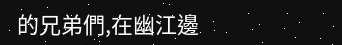的兄弟們,在幽江邊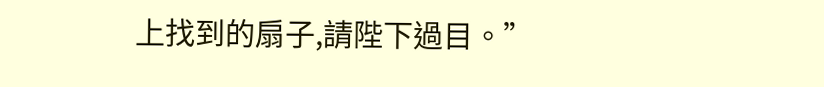上找到的扇子,請陛下過目。”